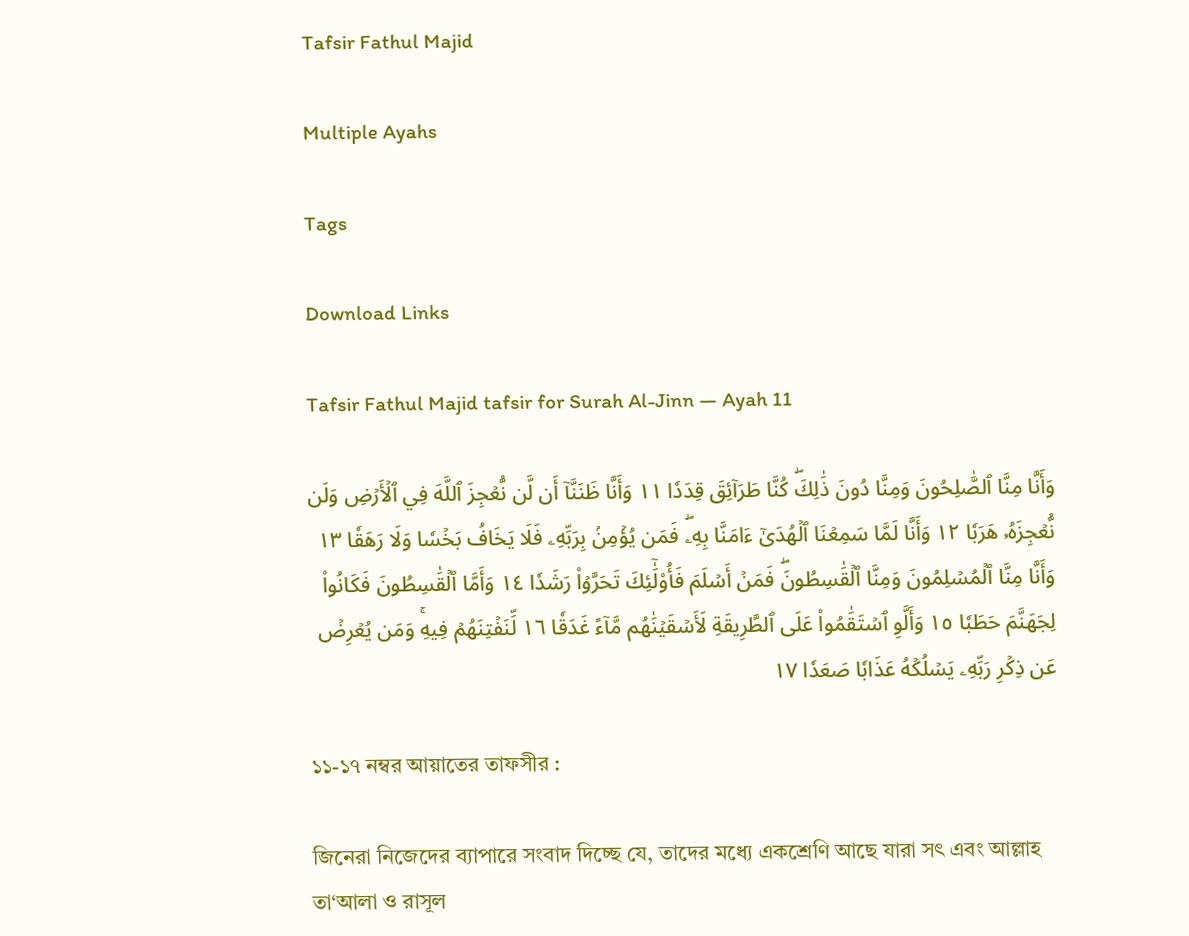Tafsir Fathul Majid

Multiple Ayahs

Tags

Download Links

Tafsir Fathul Majid tafsir for Surah Al-Jinn — Ayah 11

وَأَنَّا مِنَّا ٱلصَّٰلِحُونَ وَمِنَّا دُونَ ذَٰلِكَۖ كُنَّا طَرَآئِقَ قِدَدٗا ١١ وَأَنَّا ظَنَنَّآ أَن لَّن نُّعۡجِزَ ٱللَّهَ فِي ٱلۡأَرۡضِ وَلَن نُّعۡجِزَهُۥ هَرَبٗا ١٢ وَأَنَّا لَمَّا سَمِعۡنَا ٱلۡهُدَىٰٓ ءَامَنَّا بِهِۦۖ فَمَن يُؤۡمِنۢ بِرَبِّهِۦ فَلَا يَخَافُ بَخۡسٗا وَلَا رَهَقٗا ١٣ وَأَنَّا مِنَّا ٱلۡمُسۡلِمُونَ وَمِنَّا ٱلۡقَٰسِطُونَۖ فَمَنۡ أَسۡلَمَ فَأُوْلَٰٓئِكَ تَحَرَّوۡاْ رَشَدٗا ١٤ وَأَمَّا ٱلۡقَٰسِطُونَ فَكَانُواْ لِجَهَنَّمَ حَطَبٗا ١٥ وَأَلَّوِ ٱسۡتَقَٰمُواْ عَلَى ٱلطَّرِيقَةِ لَأَسۡقَيۡنَٰهُم مَّآءً غَدَقٗا ١٦ لِّنَفۡتِنَهُمۡ فِيهِۚ وَمَن يُعۡرِضۡ عَن ذِكۡرِ رَبِّهِۦ يَسۡلُكۡهُ عَذَابٗا صَعَدٗا ١٧

১১-১৭ নম্বর আয়াতের তাফসীর :

জিনেরা নিজেদের ব্যাপারে সংবাদ দিচ্ছে যে, তাদের মধ্যে একশ্রেণি আছে যারা সৎ এবং আল্লাহ তা‘আলা ও রাসূল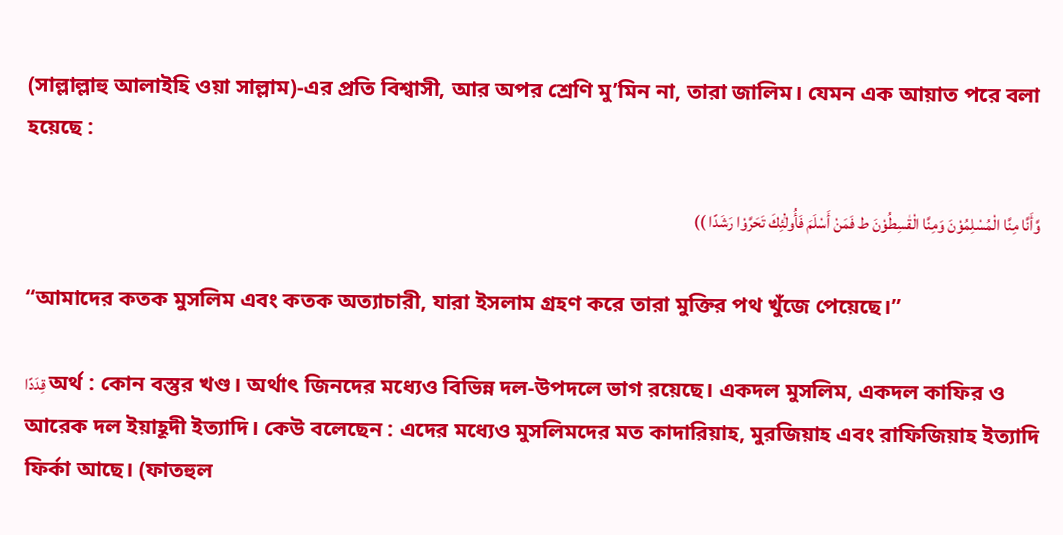(সাল্লাল্লাহু আলাইহি ওয়া সাল্লাম)-এর প্রতি বিশ্বাসী, আর অপর শ্রেণি মু’মিন না, তারা জালিম। যেমন এক আয়াত পরে বলা হয়েছে :

وَّأَنَّا مِنَّا الْمُسْلِمُوْنَ وَمِنَّا الْقٰسِطُوْنَ ط فَمَنْ أَسْلَمَ فَأُولٰ۬ئِكَ تَحَرَّوْا رَشَدًا ))

“আমাদের কতক মুসলিম এবং কতক অত্যাচারী, যারা ইসলাম গ্রহণ করে তারা মুক্তির পথ খুঁজে পেয়েছে।”

قِدَدًا অর্থ : কোন বস্তুর খণ্ড। অর্থাৎ জিনদের মধ্যেও বিভিন্ন দল-উপদলে ভাগ রয়েছে। একদল মুসলিম, একদল কাফির ও আরেক দল ইয়াহূদী ইত্যাদি। কেউ বলেছেন : এদের মধ্যেও মুসলিমদের মত কাদারিয়াহ, মুরজিয়াহ এবং রাফিজিয়াহ ইত্যাদি ফির্কা আছে। (ফাতহুল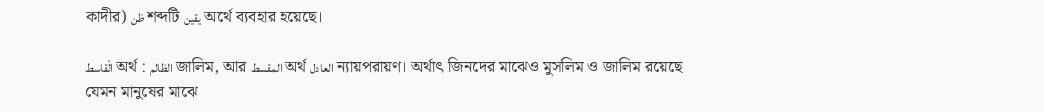কাদীর) ظن শব্দটি يقين অর্থে ব্যবহার হয়েছে।

الْقاسط অর্থ : الظالم জালিম, আর المقسط অর্থ العادل ন্যায়পরায়ণ। অর্থাৎ জিনদের মাঝেও মুসলিম ও জালিম রয়েছে যেমন মানুষের মাঝে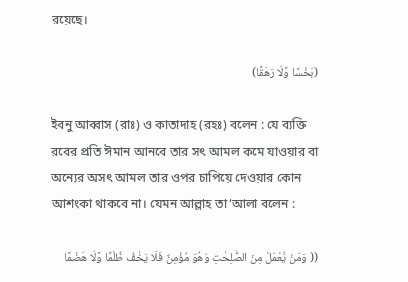রয়েছে।

(بَخْسًا وَّلَا رَهَقًا)

ইবনু আব্বাস (রাঃ) ও কাতাদাহ (রহঃ) বলেন : যে ব্যক্তি রবের প্রতি ঈমান আনবে তার সৎ আমল কমে যাওয়ার বা অন্যের অসৎ আমল তার ওপর চাপিয়ে দেওয়ার কোন আশংকা থাকবে না। যেমন আল্লাহ তা‘আলা বলেন :

(( وَمَنْ يَّعْمَلْ مِنَ الصّٰلِحٰتِ وَهُوَ مُؤْمِنٌ فَلَا يَخٰفُ ظُلْمًا وَّلَا هَضْمًا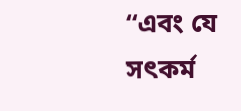“এবং যে সৎকর্ম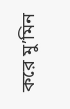করে মু’মিন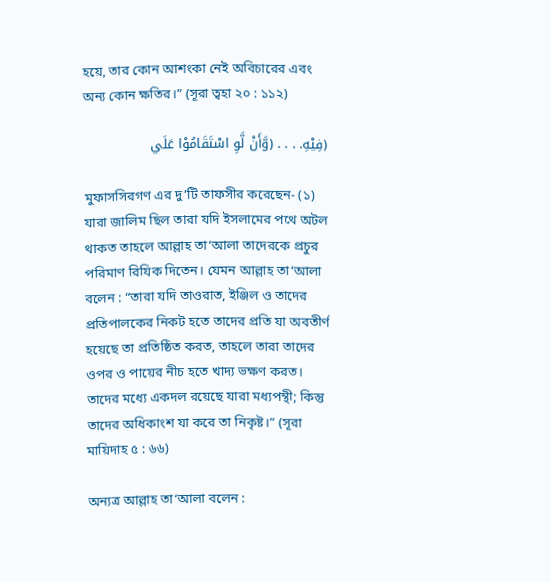হয়ে, তার কোন আশংকা নেই অবিচারের এবং অন্য কোন ক্ষতির।” (সূরা ত্বহা ২০ : ১১২)

(فِيْهِ. . . . (وَّأَنْ لَّوِ اسْتَقَامُوْا عَلَي

মুফাসসিরগণ এর দু’টি তাফসীর করেছেন- (১) যারা জালিম ছিল তারা যদি ইসলামের পথে অটল থাকত তাহলে আল্লাহ তা‘আলা তাদেরকে প্রচুর পরিমাণ রিযিক দিতেন। যেমন আল্লাহ তা‘আলা বলেন : “তারা যদি তাওরাত, ইঞ্জিল ও তাদের প্রতিপালকের নিকট হতে তাদের প্রতি যা অবতীর্ণ হয়েছে তা প্রতিষ্ঠিত করত, তাহলে তারা তাদের ওপর ও পায়ের নীচ হতে খাদ্য ভক্ষণ করত। তাদের মধ্যে একদল রয়েছে যারা মধ্যপন্থী; কিন্তু তাদের অধিকাংশ যা করে তা নিকৃষ্ট।” (সূরা মায়িদাহ ৫ : ৬৬)

অন্যত্র আল্লাহ তা‘আলা বলেন :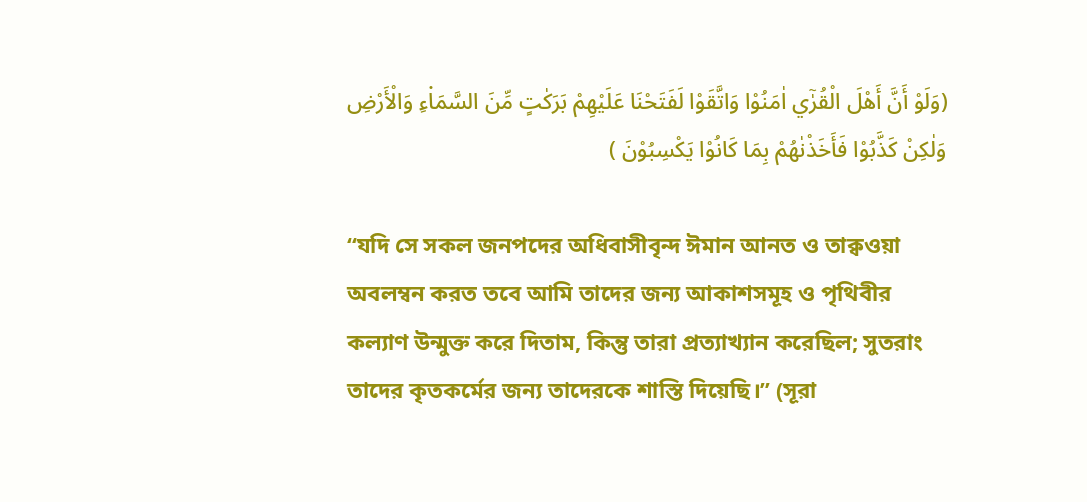(وَلَوْ أَنَّ أَهْلَ الْقُرٰٓي اٰمَنُوْا وَاتَّقَوْا لَفَتَحْنَا عَلَيْهِمْ بَرَكٰتٍ مِّنَ السَّمَا۬ءِ وَالْأَرْضِ وَلٰكِنْ كَذَّبُوْا فَأَخَذْنٰهُمْ بِمَا كَانُوْا يَكْسِبُوْنَ )

“যদি সে সকল জনপদের অধিবাসীবৃন্দ ঈমান আনত ও তাক্বওয়া অবলম্বন করত তবে আমি তাদের জন্য আকাশসমূহ ও পৃথিবীর কল্যাণ উন্মুক্ত করে দিতাম, কিন্তু তারা প্রত্যাখ্যান করেছিল; সুতরাং তাদের কৃতকর্মের জন্য তাদেরকে শাস্তি দিয়েছি।” (সূরা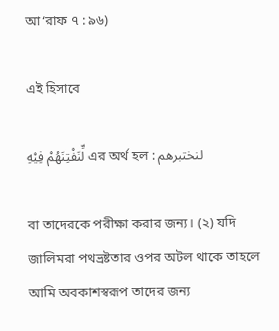আ‘রাফ ৭ : ৯৬)

এই হিসাবে

لِّنَفْتِنَهُمْ فِيْهِ এর অর্থ হল : لنختبرهم

বা তাদেরকে পরীক্ষা করার জন্য। (২) যদি জালিমরা পথভ্রষ্টতার ওপর অটল থাকে তাহলে আমি অবকাশস্বরূপ তাদের জন্য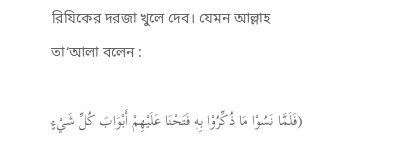রিযিকের দরজা খুলে দেব। যেমন আল্লাহ তা‘আলা বলেন :

(فَلَمَّا نَسُوْا مَا ذُكِّرُوْا بِه۪ فَتَحْنَا عَلَيْهِمْ أَبْوَابَ كُلِّ شَيْءٍ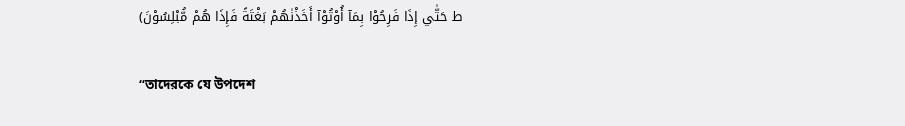ط حَتّٰي إِذَا فَرِحُوْا بِمَآ أُوْتُوْآ أَخَذْنٰهُمْ بَغْتَةً فَإِذَا هُمْ مُّبْلِسُوْنَ)

“তাদেরকে যে উপদেশ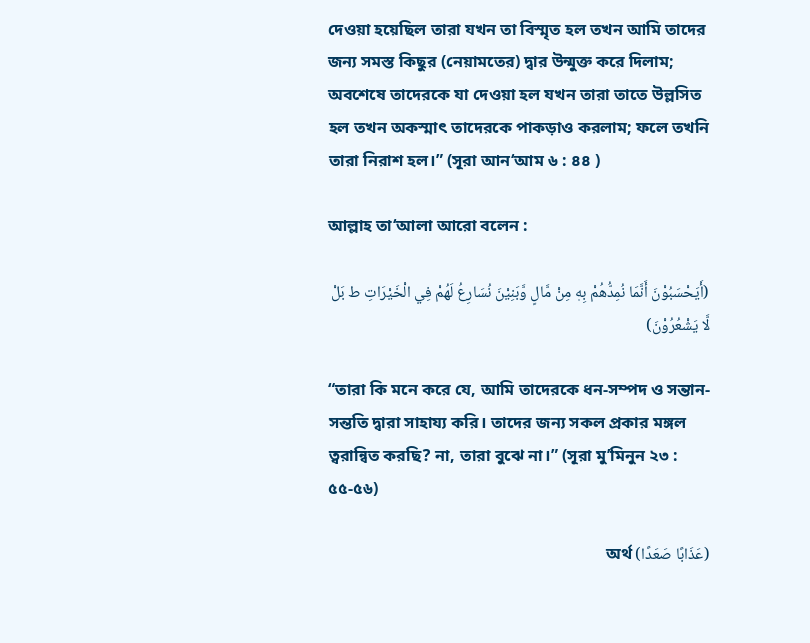দেওয়া হয়েছিল তারা যখন তা বিস্মৃত হল তখন আমি তাদের জন্য সমস্ত কিছুর (নেয়ামতের) দ্বার উন্মুক্ত করে দিলাম; অবশেষে তাদেরকে যা দেওয়া হল যখন তারা তাতে উল্লসিত হল তখন অকস্মাৎ তাদেরকে পাকড়াও করলাম; ফলে তখনি তারা নিরাশ হল।” (সূরা আন‘আম ৬ : ৪৪ )

আল্লাহ তা‘আলা আরো বলেন :

(أَيَحْسَبُوْنَ أَنَّمَا نُمِدُّهُمْ بِه۪ مِنْ مَّالٍ وَّبَنِيْنَ نُسَارِعُ لَهُمْ فِي الْخَيْرَاتِ ط بَلْ لَّا يَشْعُرُوْنَ)

“তারা কি মনে করে যে, আমি তাদেরকে ধন-সম্পদ ও সন্তান-সন্ততি দ্বারা সাহায্য করি। তাদের জন্য সকল প্রকার মঙ্গল ত্বরান্বিত করছি? না, তারা বুঝে না।” (সূরা মু’মিনুন ২৩ : ৫৫-৫৬)

(عَذَابًا صَعَدًا) অর্থ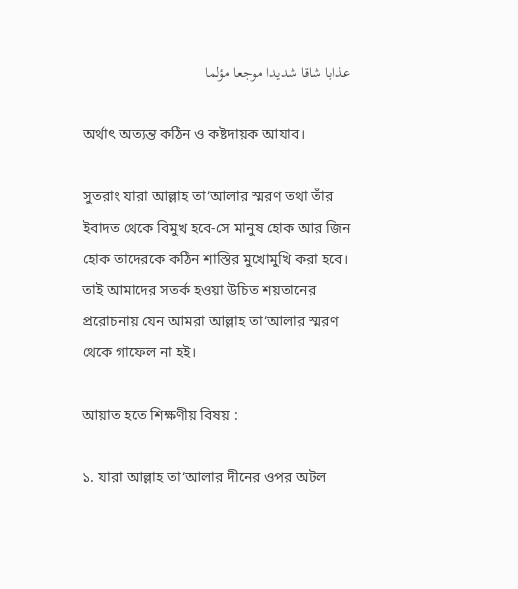عذابا شاقا شديدا موجعا مؤلما

অর্থাৎ অত্যন্ত কঠিন ও কষ্টদায়ক আযাব।

সুতরাং যারা আল্লাহ তা‘আলার স্মরণ তথা তাঁর ইবাদত থেকে বিমুখ হবে-সে মানুষ হোক আর জিন হোক তাদেরকে কঠিন শাস্তির মুখোমুখি করা হবে। তাই আমাদের সতর্ক হওয়া উচিত শয়তানের প্ররোচনায় যেন আমরা আল্লাহ তা‘আলার স্মরণ থেকে গাফেল না হই।

আয়াত হতে শিক্ষণীয় বিষয় :

১. যারা আল্লাহ তা‘আলার দীনের ওপর অটল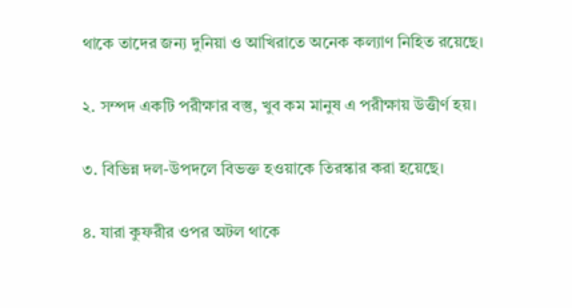থাকে তাদের জন্য দুনিয়া ও আখিরাতে অনেক কল্যাণ নিহিত রয়েছে।

২. সম্পদ একটি পরীক্ষার বস্তু, খুব কম মানুষ এ পরীক্ষায় উত্তীর্ণ হয়।

৩. বিভিন্ন দল-উপদলে বিভক্ত হওয়াকে তিরস্কার করা হয়েছে।

৪. যারা কুফরীর ওপর অটল থাকে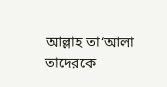আল্লাহ তা‘আলা তাদেরকে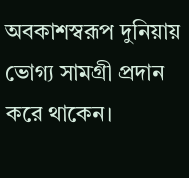অবকাশস্বরূপ দুনিয়ায় ভোগ্য সামগ্রী প্রদান করে থাকেন।